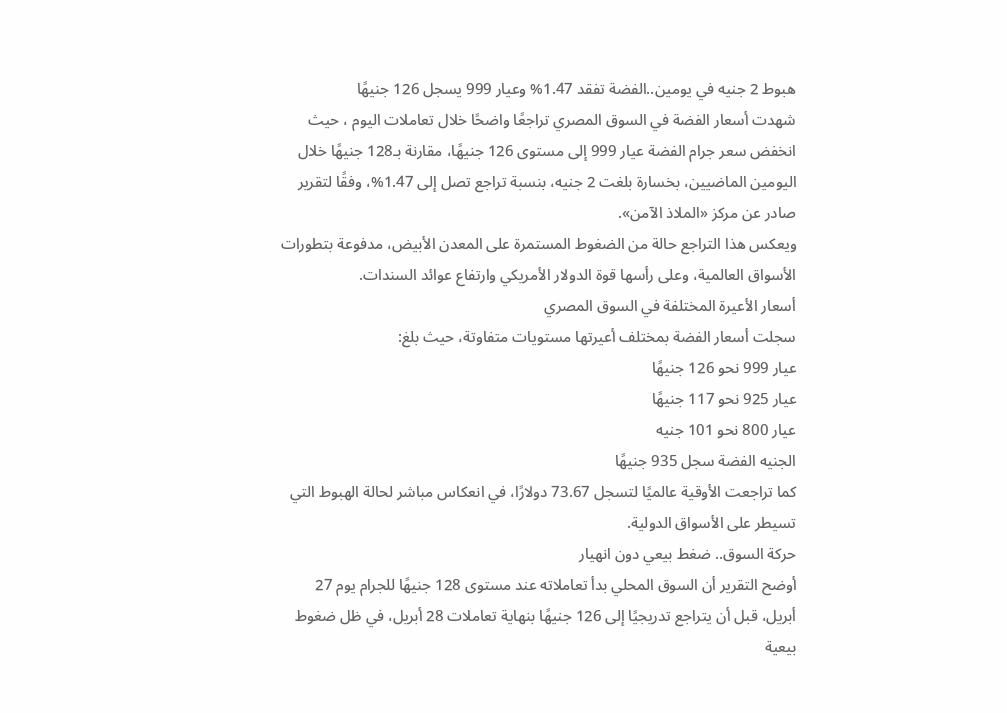هبوط 2 جنيه في يومين..الفضة تفقد 1.47% وعيار 999 يسجل 126 جنيهًا
شهدت أسعار الفضة في السوق المصري تراجعًا واضحًا خلال تعاملات اليوم ، حيث انخفض سعر جرام الفضة عيار 999 إلى مستوى 126 جنيهًا، مقارنة بـ128 جنيهًا خلال اليومين الماضيين، بخسارة بلغت 2 جنيه، بنسبة تراجع تصل إلى 1.47%، وفقًا لتقرير صادر عن مركز «الملاذ الآمن».
ويعكس هذا التراجع حالة من الضغوط المستمرة على المعدن الأبيض، مدفوعة بتطورات الأسواق العالمية، وعلى رأسها قوة الدولار الأمريكي وارتفاع عوائد السندات.
أسعار الأعيرة المختلفة في السوق المصري
سجلت أسعار الفضة بمختلف أعيرتها مستويات متفاوتة، حيث بلغ:
عيار 999 نحو 126 جنيهًا
عيار 925 نحو 117 جنيهًا
عيار 800 نحو 101 جنيه
الجنيه الفضة سجل 935 جنيهًا
كما تراجعت الأوقية عالميًا لتسجل 73.67 دولارًا، في انعكاس مباشر لحالة الهبوط التي تسيطر على الأسواق الدولية.
حركة السوق.. ضغط بيعي دون انهيار
أوضح التقرير أن السوق المحلي بدأ تعاملاته عند مستوى 128 جنيهًا للجرام يوم 27 أبريل، قبل أن يتراجع تدريجيًا إلى 126 جنيهًا بنهاية تعاملات 28 أبريل، في ظل ضغوط بيعية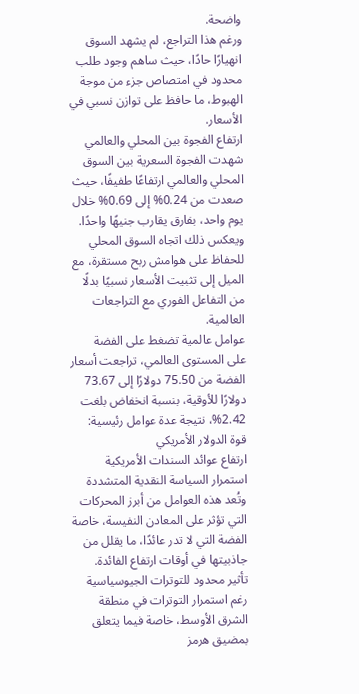واضحة.
ورغم هذا التراجع، لم يشهد السوق انهيارًا حادًا، حيث ساهم وجود طلب محدود في امتصاص جزء من موجة الهبوط، ما حافظ على توازن نسبي في الأسعار.
ارتفاع الفجوة بين المحلي والعالمي
شهدت الفجوة السعرية بين السوق المحلي والعالمي ارتفاعًا طفيفًا، حيث صعدت من 0.24% إلى 0.69% خلال يوم واحد، بفارق يقارب جنيهًا واحدًا.
ويعكس ذلك اتجاه السوق المحلي للحفاظ على هوامش ربح مستقرة، مع الميل إلى تثبيت الأسعار نسبيًا بدلًا من التفاعل الفوري مع التراجعات العالمية.
عوامل عالمية تضغط على الفضة
على المستوى العالمي، تراجعت أسعار الفضة من 75.50 دولارًا إلى 73.67 دولارًا للأوقية، بنسبة انخفاض بلغت 2.42%، نتيجة عدة عوامل رئيسية:
قوة الدولار الأمريكي
ارتفاع عوائد السندات الأمريكية
استمرار السياسة النقدية المتشددة
وتُعد هذه العوامل من أبرز المحركات التي تؤثر على المعادن النفيسة، خاصة الفضة التي لا تدر عائدًا، ما يقلل من جاذبيتها في أوقات ارتفاع الفائدة.
تأثير محدود للتوترات الجيوسياسية
رغم استمرار التوترات في منطقة الشرق الأوسط، خاصة فيما يتعلق بمضيق هرمز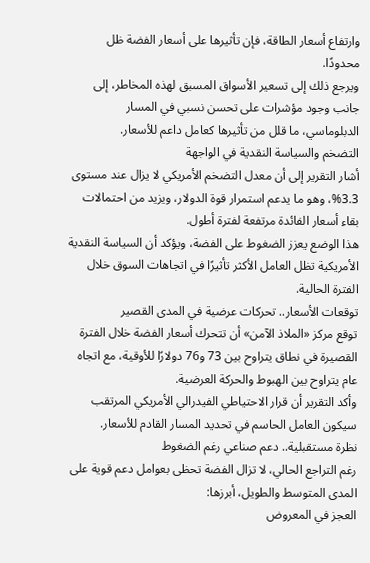وارتفاع أسعار الطاقة، فإن تأثيرها على أسعار الفضة ظل محدودًا.
ويرجع ذلك إلى تسعير الأسواق المسبق لهذه المخاطر، إلى جانب وجود مؤشرات على تحسن نسبي في المسار الدبلوماسي، ما قلل من تأثيرها كعامل داعم للأسعار.
التضخم والسياسة النقدية في الواجهة
أشار التقرير إلى أن معدل التضخم الأمريكي لا يزال عند مستوى 3.3%، وهو ما يدعم استمرار قوة الدولار، ويزيد من احتمالات بقاء أسعار الفائدة مرتفعة لفترة أطول.
هذا الوضع يعزز الضغوط على الفضة، ويؤكد أن السياسة النقدية الأمريكية تظل العامل الأكثر تأثيرًا في اتجاهات السوق خلال الفترة الحالية.
توقعات الأسعار.. تحركات عرضية في المدى القصير
توقع مركز «الملاذ الآمن» أن تتحرك أسعار الفضة خلال الفترة القصيرة في نطاق يتراوح بين 73 و76 دولارًا للأوقية، مع اتجاه عام يتراوح بين الهبوط والحركة العرضية.
وأكد التقرير أن قرار الاحتياطي الفيدرالي الأمريكي المرتقب سيكون العامل الحاسم في تحديد المسار القادم للأسعار.
نظرة مستقبلية.. دعم صناعي رغم الضغوط
رغم التراجع الحالي، لا تزال الفضة تحظى بعوامل دعم قوية على المدى المتوسط والطويل، أبرزها:
العجز في المعروض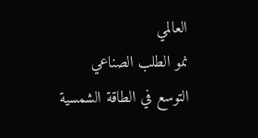العالمي
نمو الطلب الصناعي
التوسع في الطاقة الشمسية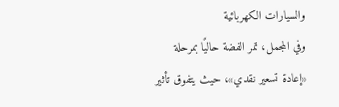والسيارات الكهربائية
وفي المجمل، تمر الفضة حاليًا بمرحلة «إعادة تسعير نقدي»، حيث يتفوق تأثير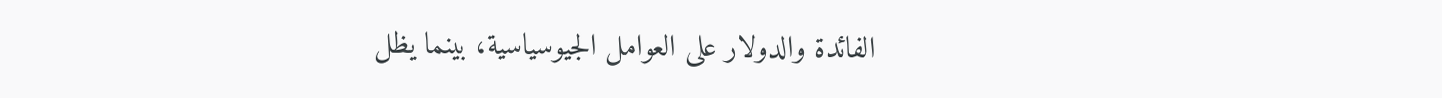الفائدة والدولار على العوامل الجيوسياسية، بينما يظل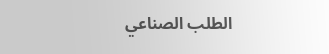الطلب الصناعي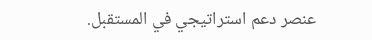عنصر دعم استراتيجي في المستقبل.